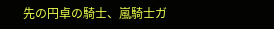先の円卓の騎士、嵐騎士ガ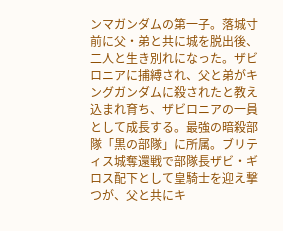ンマガンダムの第一子。落城寸前に父・弟と共に城を脱出後、二人と生き別れになった。ザビロニアに捕縛され、父と弟がキングガンダムに殺されたと教え込まれ育ち、ザビロニアの一員として成長する。最強の暗殺部隊「黒の部隊」に所属。ブリティス城奪還戦で部隊長ザビ・ギロス配下として皇騎士を迎え撃つが、父と共にキ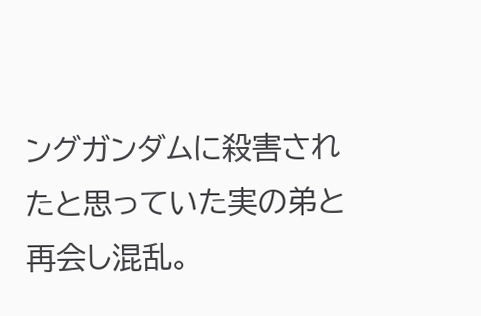ングガンダムに殺害されたと思っていた実の弟と再会し混乱。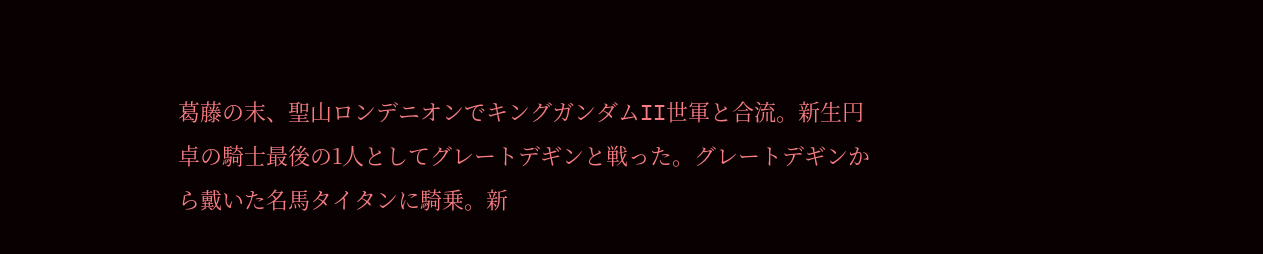葛藤の末、聖山ロンデニオンでキングガンダムII世軍と合流。新生円卓の騎士最後の1人としてグレートデギンと戦った。グレートデギンから戴いた名馬タイタンに騎乗。新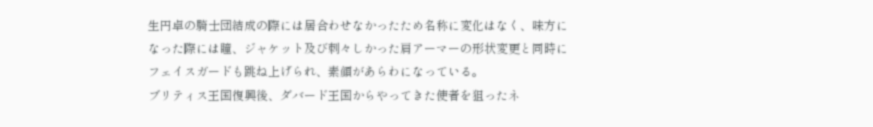生円卓の騎士団結成の際には居合わせなかったため名称に変化はなく、味方になった際には瞳、ジャケット及び刺々しかった肩アーマーの形状変更と同時にフェイスガードも跳ね上げられ、素顔があらわになっている。
ブリティス王国復興後、ダバード王国からやってきた使者を狙ったネ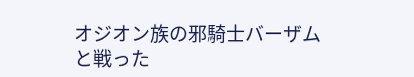オジオン族の邪騎士バーザムと戦った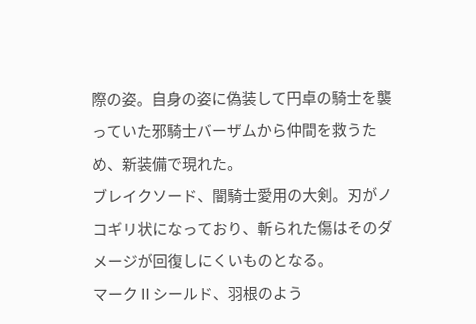際の姿。自身の姿に偽装して円卓の騎士を襲っていた邪騎士バーザムから仲間を救うため、新装備で現れた。
ブレイクソード、闇騎士愛用の大剣。刃がノコギリ状になっており、斬られた傷はそのダメージが回復しにくいものとなる。
マークⅡシールド、羽根のよう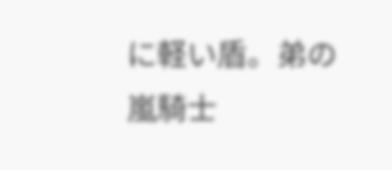に軽い盾。弟の嵐騎士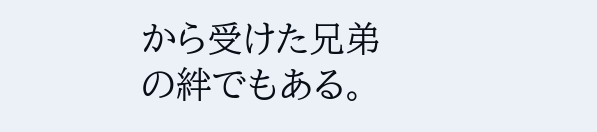から受けた兄弟の絆でもある。